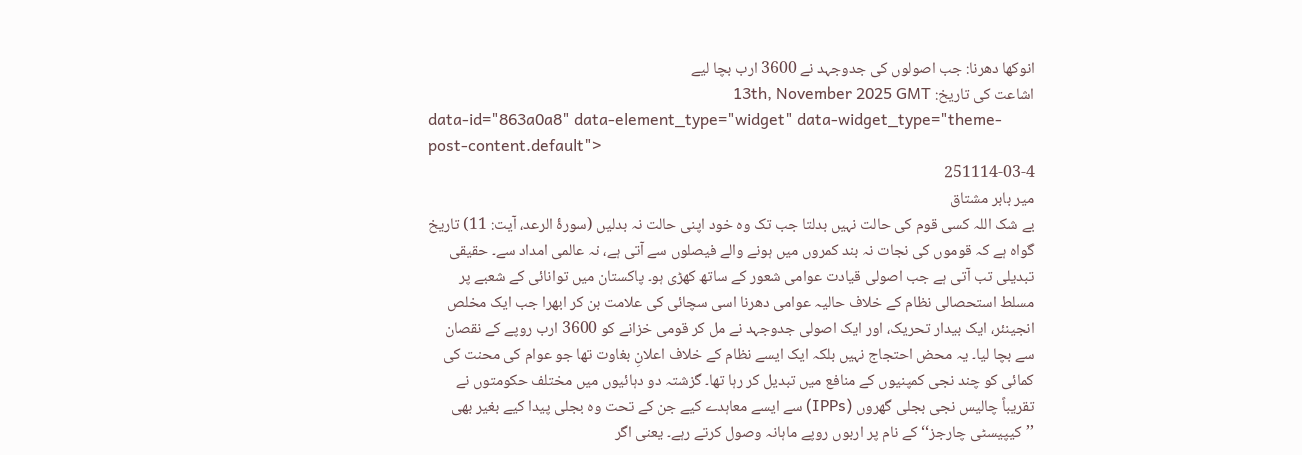انوکھا دھرنا: جب اصولوں کی جدوجہد نے 3600 ارب بچا لیے
اشاعت کی تاریخ: 13th, November 2025 GMT
data-id="863a0a8" data-element_type="widget" data-widget_type="theme-post-content.default">
251114-03-4
میر بابر مشتاق
بے شک اللہ کسی قوم کی حالت نہیں بدلتا جب تک وہ خود اپنی حالت نہ بدلیں (سورۂ الرعد، آیت: 11) تاریخ گواہ ہے کہ قوموں کی نجات نہ بند کمروں میں ہونے والے فیصلوں سے آتی ہے، نہ عالمی امداد سے۔ حقیقی تبدیلی تب آتی ہے جب اصولی قیادت عوامی شعور کے ساتھ کھڑی ہو۔ پاکستان میں توانائی کے شعبے پر مسلط استحصالی نظام کے خلاف حالیہ عوامی دھرنا اسی سچائی کی علامت بن کر ابھرا جب ایک مخلص انجینئر، ایک بیدار تحریک، اور ایک اصولی جدوجہد نے مل کر قومی خزانے کو 3600 ارب روپے کے نقصان سے بچا لیا۔ یہ محض احتجاج نہیں بلکہ ایک ایسے نظام کے خلاف اعلانِ بغاوت تھا جو عوام کی محنت کی کمائی کو چند نجی کمپنیوں کے منافع میں تبدیل کر رہا تھا۔ گزشتہ دو دہائیوں میں مختلف حکومتوں نے تقریباً چالیس نجی بجلی گھروں (IPPs) سے ایسے معاہدے کیے جن کے تحت وہ بجلی پیدا کیے بغیر بھی ’’کیپیسٹی چارجز‘‘ کے نام پر اربوں روپے ماہانہ وصول کرتے رہے۔ یعنی اگر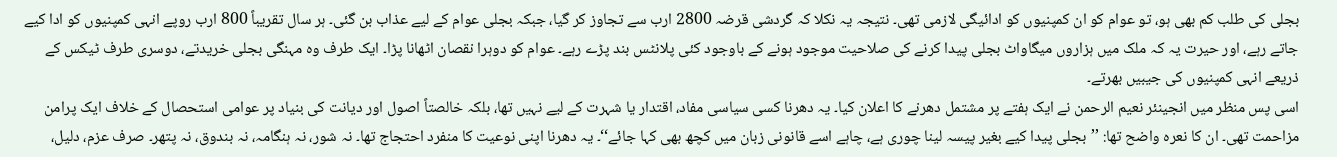بجلی کی طلب کم بھی ہو، تو عوام کو ان کمپنیوں کو ادائیگی لازمی تھی۔ نتیجہ یہ نکلا کہ گردشی قرضہ 2800 ارب سے تجاوز کر گیا، جبکہ بجلی عوام کے لیے عذاب بن گئی۔ ہر سال تقریباً 800 ارب روپے انہی کمپنیوں کو ادا کیے جاتے رہے، اور حیرت یہ کہ ملک میں ہزاروں میگاواٹ بجلی پیدا کرنے کی صلاحیت موجود ہونے کے باوجود کئی پلانٹس بند پڑے رہے۔ عوام کو دوہرا نقصان اٹھانا پڑا۔ ایک طرف وہ مہنگی بجلی خریدتے، دوسری طرف ٹیکس کے ذریعے انہی کمپنیوں کی جیبیں بھرتے۔
اسی پس منظر میں انجینئر نعیم الرحمن نے ایک ہفتے پر مشتمل دھرنے کا اعلان کیا۔ یہ دھرنا کسی سیاسی مفاد، اقتدار یا شہرت کے لیے نہیں تھا، بلکہ خالصتاً اصول اور دیانت کی بنیاد پر عوامی استحصال کے خلاف ایک پرامن مزاحمت تھی۔ ان کا نعرہ واضح تھا: ’’بجلی پیدا کیے بغیر پیسہ لینا چوری ہے، چاہے اسے قانونی زبان میں کچھ بھی کہا جائے‘‘۔ یہ دھرنا اپنی نوعیت کا منفرد احتجاج تھا۔ نہ شور، نہ ہنگامہ، نہ بندوق، نہ پتھر۔ صرف عزم، دلیل،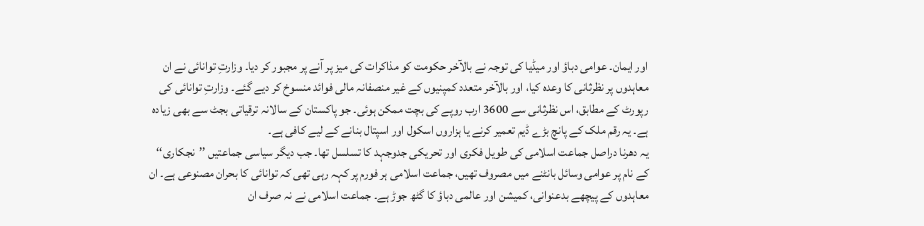اور ایمان۔ عوامی دباؤ اور میڈیا کی توجہ نے بالآخر حکومت کو مذاکرات کی میز پر آنے پر مجبور کر دیا۔ وزارتِ توانائی نے ان معاہدوں پر نظرثانی کا وعدہ کیا، اور بالآخر متعدد کمپنیوں کے غیر منصفانہ مالی فوائد منسوخ کر دیے گئے۔ وزارتِ توانائی کی رپورٹ کے مطابق، اس نظرثانی سے 3600 ارب روپے کی بچت ممکن ہوئی۔ جو پاکستان کے سالانہ ترقیاتی بجٹ سے بھی زیادہ ہے۔ یہ رقم ملک کے پانچ بڑے ڈیم تعمیر کرنے یا ہزاروں اسکول اور اسپتال بنانے کے لیے کافی ہے۔
یہ دھرنا دراصل جماعت اسلامی کی طویل فکری اور تحریکی جدوجہد کا تسلسل تھا۔ جب دیگر سیاسی جماعتیں ’’نجکاری‘‘ کے نام پر عوامی وسائل بانٹنے میں مصروف تھیں، جماعت اسلامی ہر فورم پر کہہ رہی تھی کہ توانائی کا بحران مصنوعی ہے۔ ان معاہدوں کے پیچھے بدعنوانی، کمیشن اور عالمی دباؤ کا گٹھ جوڑ ہے۔ جماعت اسلامی نے نہ صرف ان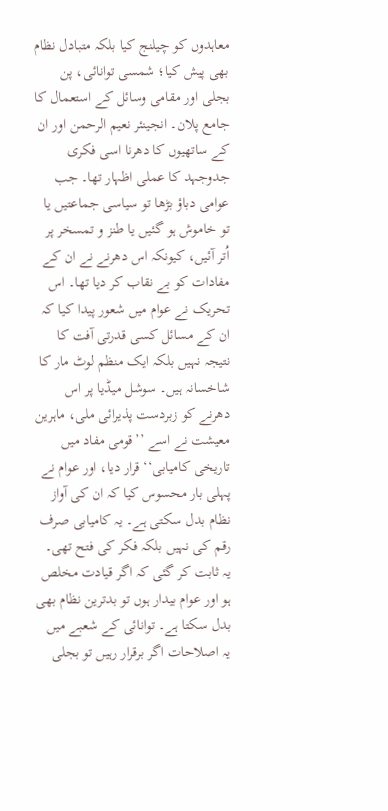معاہدوں کو چیلنج کیا بلکہ متبادل نظام بھی پیش کیا؛ شمسی توانائی، پن بجلی اور مقامی وسائل کے استعمال کا جامع پلان۔ انجینئر نعیم الرحمن اور ان کے ساتھیوں کا دھرنا اسی فکری جدوجہد کا عملی اظہار تھا۔ جب عوامی دباؤ بڑھا تو سیاسی جماعتیں یا تو خاموش ہو گئیں یا طنز و تمسخر پر اُتر آئیں، کیونکہ اس دھرنے نے ان کے مفادات کو بے نقاب کر دیا تھا۔ اس تحریک نے عوام میں شعور پیدا کیا کہ ان کے مسائل کسی قدرتی آفت کا نتیجہ نہیں بلکہ ایک منظم لوٹ مار کا شاخسانہ ہیں۔ سوشل میڈیا پر اس دھرنے کو زبردست پذیرائی ملی، ماہرین معیشت نے اسے ’’قومی مفاد میں تاریخی کامیابی‘‘ قرار دیا، اور عوام نے پہلی بار محسوس کیا کہ ان کی آواز نظام بدل سکتی ہے۔ یہ کامیابی صرف رقم کی نہیں بلکہ فکر کی فتح تھی۔ یہ ثابت کر گئی کہ اگر قیادت مخلص ہو اور عوام بیدار ہوں تو بدترین نظام بھی بدل سکتا ہے۔ توانائی کے شعبے میں یہ اصلاحات اگر برقرار رہیں تو بجلی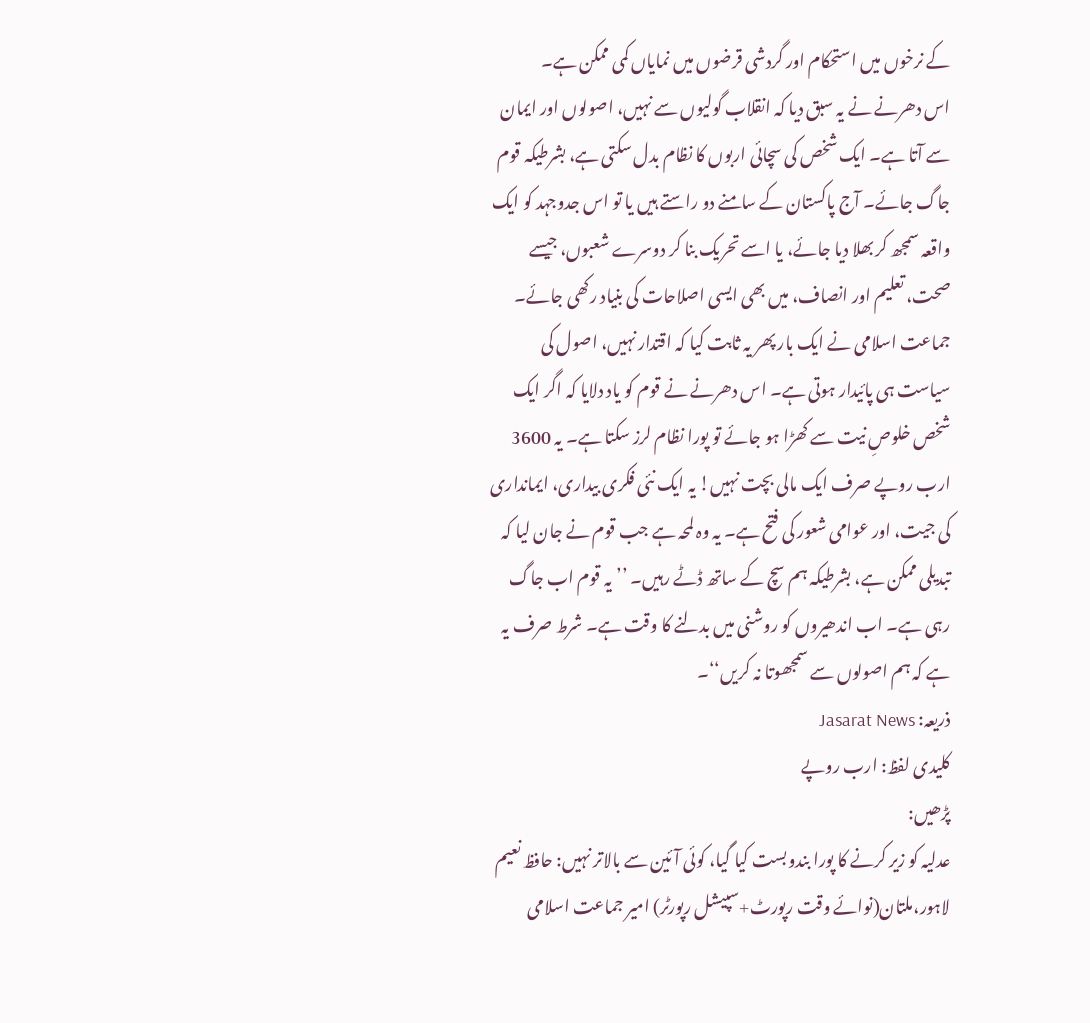کے نرخوں میں استحکام اور گردشی قرضوں میں نمایاں کمی ممکن ہے۔
اس دھرنے نے یہ سبق دیا کہ انقلاب گولیوں سے نہیں، اصولوں اور ایمان سے آتا ہے۔ ایک شخص کی سچائی اربوں کا نظام بدل سکتی ہے، بشرطیکہ قوم جاگ جائے۔ آج پاکستان کے سامنے دو راستے ہیں یا تو اس جدوجہد کو ایک واقعہ سمجھ کر بھلا دیا جائے، یا اسے تحریک بنا کر دوسرے شعبوں، جیسے صحت، تعلیم اور انصاف، میں بھی ایسی اصلاحات کی بنیاد رکھی جائے۔ جماعت اسلامی نے ایک بار پھر یہ ثابت کیا کہ اقتدار نہیں، اصول کی سیاست ہی پائیدار ہوتی ہے۔ اس دھرنے نے قوم کو یاد دلایا کہ اگر ایک شخص خلوصِ نیت سے کھڑا ہو جائے تو پورا نظام لرز سکتا ہے۔ یہ 3600 ارب روپے صرف ایک مالی بچت نہیں! یہ ایک نئی فکری بیداری، ایمانداری کی جیت، اور عوامی شعور کی فتح ہے۔ یہ وہ لمحہ ہے جب قوم نے جان لیا کہ تبدیلی ممکن ہے، بشرطیکہ ہم سچ کے ساتھ ڈٹے رہیں۔ ’’یہ قوم اب جاگ رہی ہے۔ اب اندھیروں کو روشنی میں بدلنے کا وقت ہے۔ شرط صرف یہ ہے کہ ہم اصولوں سے سمجھوتا نہ کریں‘‘۔
ذریعہ: Jasarat News
کلیدی لفظ: ارب روپے
پڑھیں:
عدلیہ کو زیر کرنے کا پورا بندوبست کیا گیا، کوئی آئین سے بالاتر نہیں: حافظ نعیم
لاہور،ملتان(نوائے وقت رپورٹ+سپیشل رپورٹر) امیر جماعت اسلامی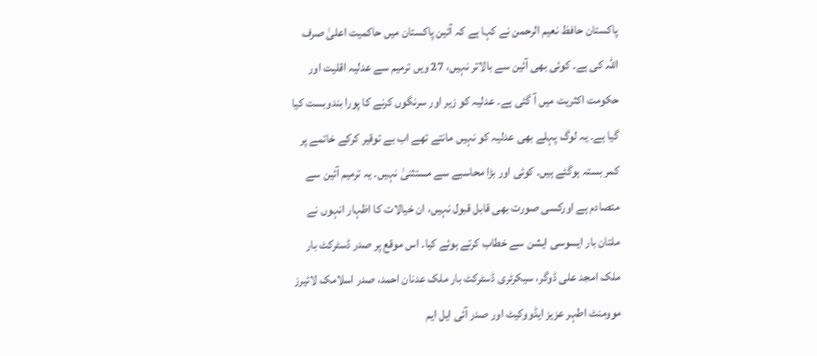پاکستان حافظ نعیم الرحمن نے کہا ہے کہ آئین پاکستان میں حاکمیت اعلیٰ صرف اللہ کی ہے۔ کوئی بھی آئین سے بالاتر نہیں، 27 ویں ترمیم سے عدلیہ اقلیت اور حکومت اکثریت میں آ گئی ہے۔ عدلیہ کو زیر اور سرنگوں کرنے کا پورا بندوبست کیا گیا ہے۔ یہ لوگ پہلے بھی عدلیہ کو نہیں مانتے تھے اب بے توقیر کرکے خاتمے پر کمر بستہ ہوگئے ہیں۔ کوئی اور بڑا محاسبے سے مستثنیٰ نہیں۔ یہ ترمیم آئین سے متصادم ہے اورکسی صورت بھی قابل قبول نہیں، ان خیالات کا اظہار انہوں نے ملتان بار ایسوسی ایشن سے خطاب کرتے ہوئے کیا۔ اس موقع پر صدر ڈسٹرکٹ بار ملک امجد علی ڈوگر، سیکرٹری ڈسٹرکٹ بار ملک عدنان احمد، صدر اسلامک لائیرز موومنٹ اطہر عزیز ایڈووکیٹ اور صدر آئی ایل ایم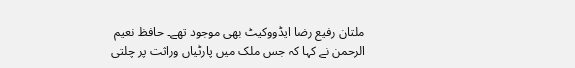ملتان رفیع رضا ایڈووکیٹ بھی موجود تھے۔ حافظ نعیم الرحمن نے کہا کہ جس ملک میں پارٹیاں وراثت پر چلتی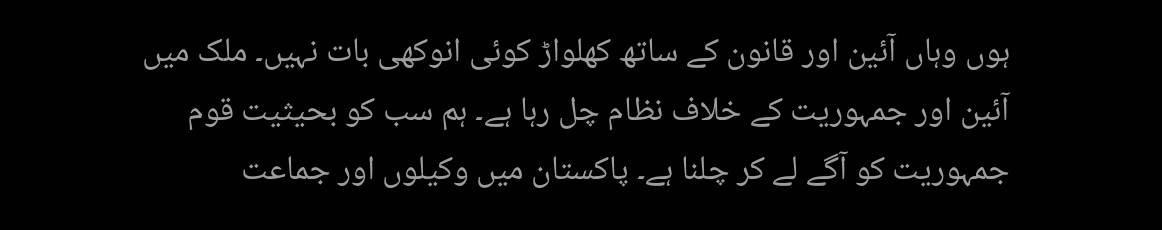ہوں وہاں آئین اور قانون کے ساتھ کھلواڑ کوئی انوکھی بات نہیں۔ ملک میں آئین اور جمہوریت کے خلاف نظام چل رہا ہے۔ ہم سب کو بحیثیت قوم جمہوریت کو آگے لے کر چلنا ہے۔ پاکستان میں وکیلوں اور جماعت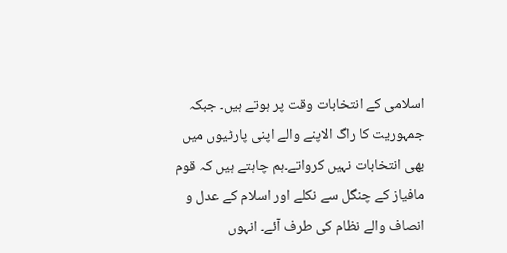اسلامی کے انتخابات وقت پر ہوتے ہیں۔ جبکہ جمہوریت کا راگ الاپنے والے اپنی پارٹیوں میں بھی انتخابات نہیں کرواتے۔ہم چاہتے ہیں کہ قوم مافیاز کے چنگل سے نکلے اور اسلام کے عدل و انصاف والے نظام کی طرف آئے۔ انہوں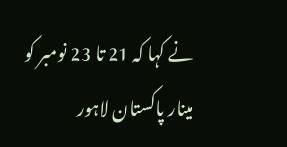نے کہا کہ 21 تا 23 نومبر کو مینار پاکستان لاہور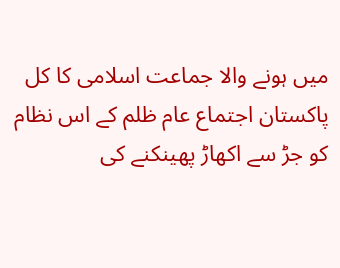میں ہونے والا جماعت اسلامی کا کل پاکستان اجتماع عام ظلم کے اس نظام کو جڑ سے اکھاڑ پھینکنے کی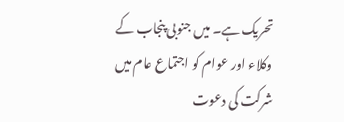تحریک ہے۔ میں جنوبی پنجاب کے وکلاء اور عوام کو اجتماع عام میں شرکت کی دعوت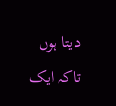دیتا ہوں تاکہ ایک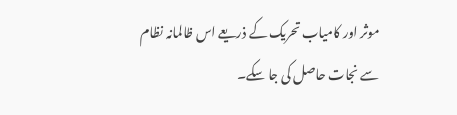موثر اور کامیاب تحریک کے ذریعے اس ظالمانہ نظام سے نجات حاصل کی جا سکے۔